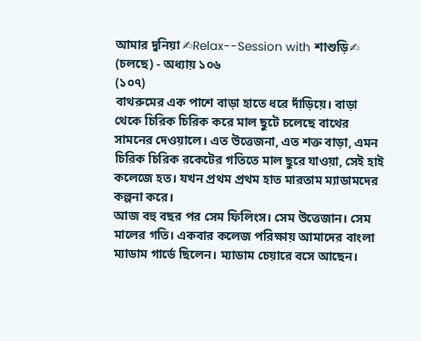আমার দুনিয়া ✍Relax--Session with শাশুড়ি✍ (চলছে) - অধ্যায় ১০৬
(১০৭)
বাথরুমের এক পাশে বাড়া হাতে ধরে দাঁড়িয়ে। বাড়া থেকে চিরিক চিরিক করে মাল ছুটে চলেছে বাথের সামনের দেওয়ালে। এত উত্তেজনা, এত শক্ত বাড়া, এমন চিরিক চিরিক রকেটের গতিতে মাল ছুরে যাওয়া, সেই হাই কলেজে হত। যখন প্রথম প্রথম হাত মারতাম ম্যাডামদের কল্পনা করে।
আজ বহু বছর পর সেম ফিলিংস। সেম উত্তেজান। সেম মালের গতি। একবার কলেজ পরিক্ষায় আমাদের বাংলা ম্যাডাম গার্ডে ছিলেন। ম্যাডাম চেয়ারে বসে আছেন।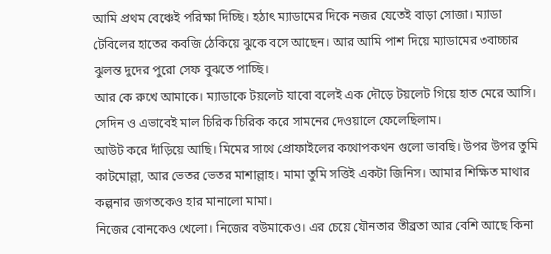আমি প্রথম বেঞ্চেই পরিক্ষা দিচ্ছি। হঠাৎ ম্যাডামের দিকে নজর যেতেই বাড়া সোজা। ম্যাডা টেবিলের হাতের কবজি ঠেকিয়ে ঝুকে বসে আছেন। আর আমি পাশ দিয়ে ম্যাডামের ৩বাচ্চার ঝুলন্ত দুদের পুরো সেফ বুঝতে পাচ্ছি।
আর কে রুখে আমাকে। ম্যাডাকে টয়লেট যাবো বলেই এক দৌড়ে টয়লেট গিয়ে হাত মেরে আসি। সেদিন ও এভাবেই মাল চিরিক চিরিক করে সামনের দেওয়ালে ফেলেছিলাম।
আউট করে দাঁড়িয়ে আছি। মিমের সাথে প্রোফাইলের কথোপকথন গুলো ভাবছি। উপর উপর তুমি কাটমোল্লা, আর ভেতর ভেতর মাশাল্লাহ। মামা তুমি সত্তিই একটা জিনিস। আমার শিক্ষিত মাথার কল্পনার জগতকেও হার মানালো মামা।
নিজের বোনকেও খেলো। নিজের বউমাকেও। এর চেয়ে যৌনতার তীব্রতা আর বেশি আছে কিনা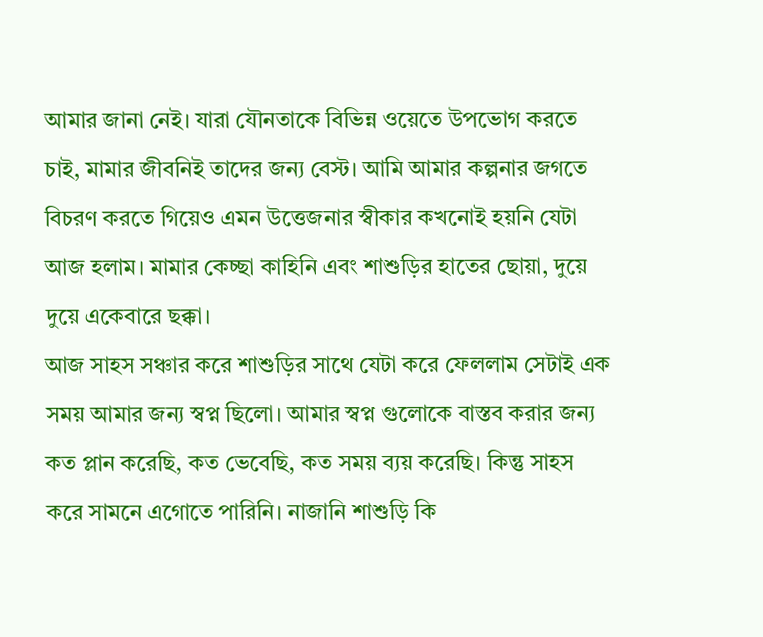আমার জানা নেই। যারা যৌনতাকে বিভিন্ন ওয়েতে উপভোগ করতে চাই, মামার জীবনিই তাদের জন্য বেস্ট। আমি আমার কল্পনার জগতে বিচরণ করতে গিয়েও এমন উত্তেজনার স্বীকার কখনোই হয়নি যেটা আজ হলাম। মামার কেচ্ছা কাহিনি এবং শাশুড়ির হাতের ছোয়া, দুয়ে দুয়ে একেবারে ছক্কা।
আজ সাহস সঞ্চার করে শাশুড়ির সাথে যেটা করে ফেললাম সেটাই এক সময় আমার জন্য স্বপ্ন ছিলো। আমার স্বপ্ন গুলোকে বাস্তব করার জন্য কত প্লান করেছি, কত ভেবেছি, কত সময় ব্যয় করেছি। কিন্তু সাহস করে সামনে এগোতে পারিনি। নাজানি শাশুড়ি কি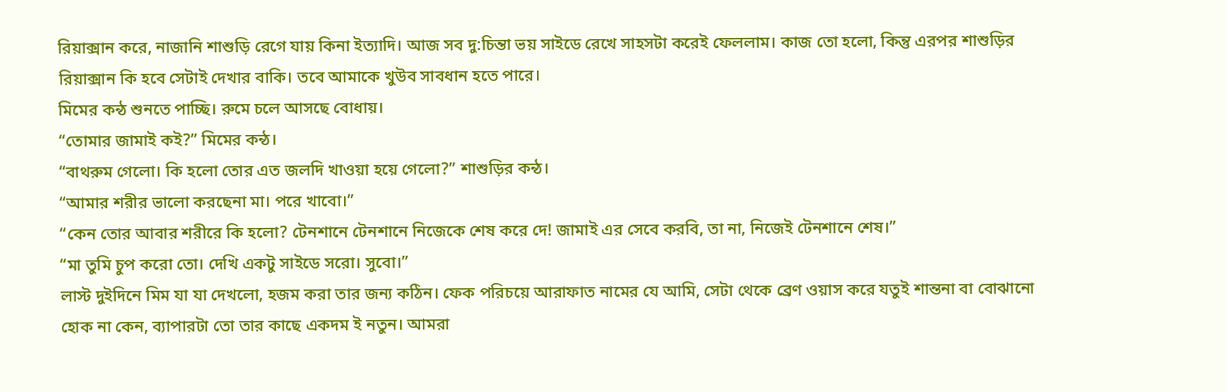রিয়াক্সান করে, নাজানি শাশুড়ি রেগে যায় কিনা ইত্যাদি। আজ সব দু:চিন্তা ভয় সাইডে রেখে সাহসটা করেই ফেললাম। কাজ তো হলো, কিন্তু এরপর শাশুড়ির রিয়াক্সান কি হবে সেটাই দেখার বাকি। তবে আমাকে খুউব সাবধান হতে পারে।
মিমের কন্ঠ শুনতে পাচ্ছি। রুমে চলে আসছে বোধায়।
“তোমার জামাই কই?” মিমের কন্ঠ।
“বাথরুম গেলো। কি হলো তোর এত জলদি খাওয়া হয়ে গেলো?” শাশুড়ির কন্ঠ।
“আমার শরীর ভালো করছেনা মা। পরে খাবো।”
“কেন তোর আবার শরীরে কি হলো? টেনশানে টেনশানে নিজেকে শেষ করে দে! জামাই এর সেবে করবি, তা না, নিজেই টেনশানে শেষ।”
“মা তুমি চুপ করো তো। দেখি একটু সাইডে সরো। সুবো।”
লাস্ট দুইদিনে মিম যা যা দেখলো, হজম করা তার জন্য কঠিন। ফেক পরিচয়ে আরাফাত নামের যে আমি, সেটা থেকে ব্রেণ ওয়াস করে যতুই শান্তনা বা বোঝানো হোক না কেন, ব্যাপারটা তো তার কাছে একদম ই নতুন। আমরা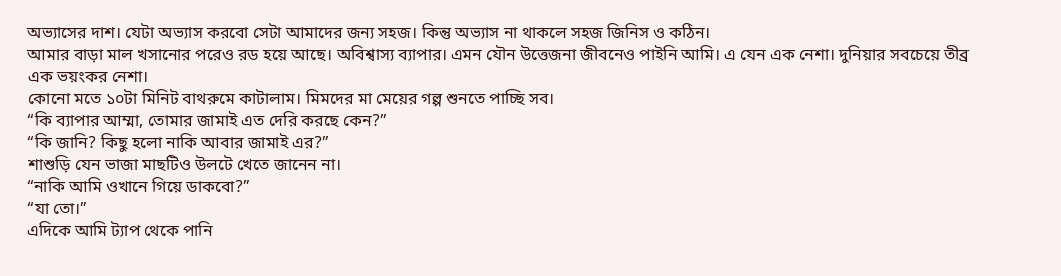অভ্যাসের দাশ। যেটা অভ্যাস করবো সেটা আমাদের জন্য সহজ। কিন্তু অভ্যাস না থাকলে সহজ জিনিস ও কঠিন।
আমার বাড়া মাল খসানোর পরেও রড হয়ে আছে। অবিশ্বাস্য ব্যাপার। এমন যৌন উত্তেজনা জীবনেও পাইনি আমি। এ যেন এক নেশা। দুনিয়ার সবচেয়ে তীব্র এক ভয়ংকর নেশা।
কোনো মতে ১০টা মিনিট বাথরুমে কাটালাম। মিমদের মা মেয়ের গল্প শুনতে পাচ্ছি সব।
“কি ব্যাপার আম্মা, তোমার জামাই এত দেরি করছে কেন?”
“কি জানি? কিছু হলো নাকি আবার জামাই এর?”
শাশুড়ি যেন ভাজা মাছটিও উলটে খেতে জানেন না।
“নাকি আমি ওখানে গিয়ে ডাকবো?”
“যা তো।”
এদিকে আমি ট্যাপ থেকে পানি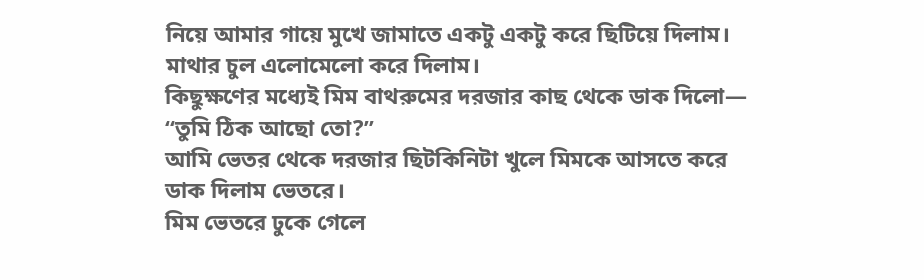নিয়ে আমার গায়ে মুখে জামাতে একটু একটু করে ছিটিয়ে দিলাম। মাথার চুল এলোমেলো করে দিলাম।
কিছুক্ষণের মধ্যেই মিম বাথরুমের দরজার কাছ থেকে ডাক দিলো— “তুমি ঠিক আছো তো?”
আমি ভেতর থেকে দরজার ছিটকিনিটা খুলে মিমকে আসতে করে ডাক দিলাম ভেতরে।
মিম ভেতরে ঢুকে গেলে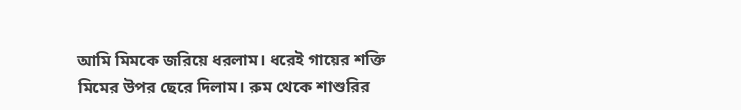আমি মিমকে জরিয়ে ধরলাম। ধরেই গায়ের শক্তি মিমের উপর ছেরে দিলাম। রুম থেকে শাশুরির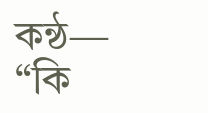কন্ঠ— “কি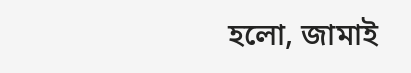হলো, জামাই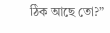ঠিক আছে তো?”